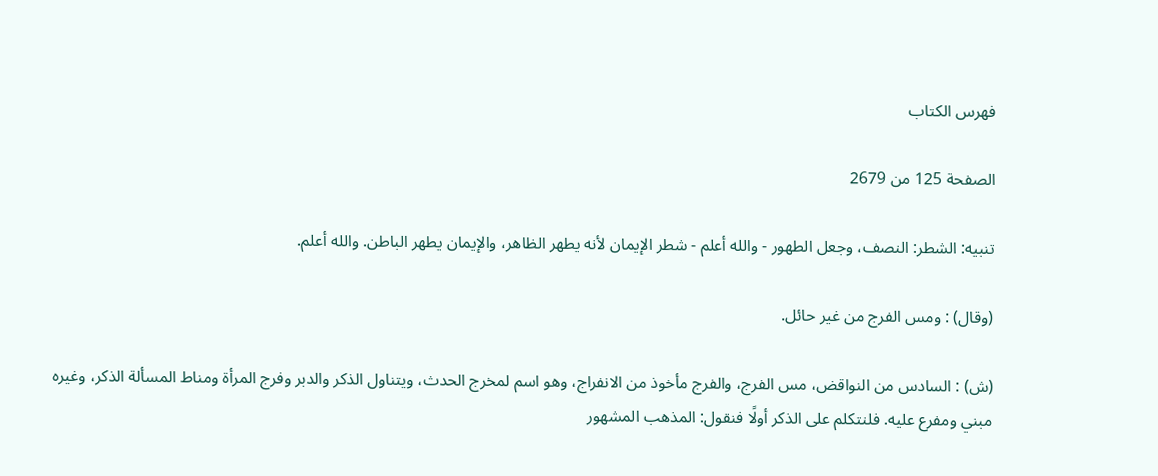فهرس الكتاب

الصفحة 125 من 2679

تنبيه: الشطر: النصف، وجعل الطهور - والله أعلم - شطر الإيمان لأنه يطهر الظاهر، والإيمان يطهر الباطن. والله أعلم.

(وقال) : ومس الفرج من غير حائل.

(ش) : السادس من النواقض، مس الفرج، والفرج مأخوذ من الانفراج، وهو اسم لمخرج الحدث، ويتناول الذكر والدبر وفرج المرأة ومناط المسألة الذكر، وغيره مبني ومفرع عليه. فلنتكلم على الذكر أولًا فنقول: المذهب المشهور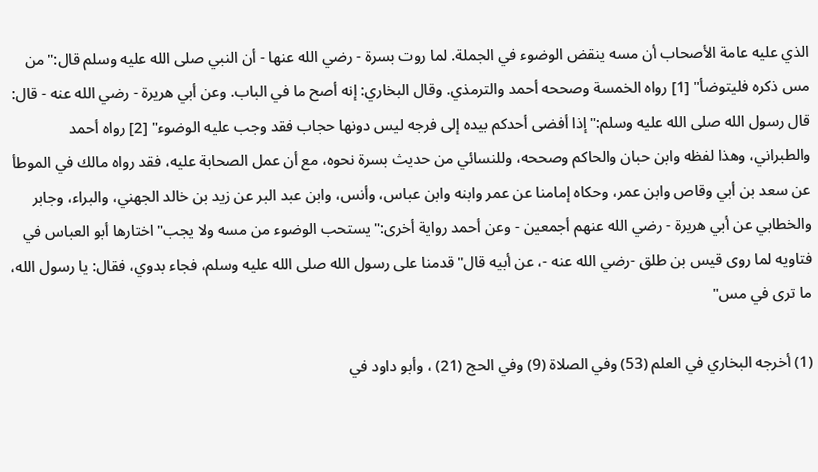الذي عليه عامة الأصحاب أن مسه ينقض الوضوء في الجملة. لما روت بسرة - رضي الله عنها - أن النبي صلى الله عليه وسلم قال:"من مس ذكره فليتوضأ" [1] رواه الخمسة وصححه أحمد والترمذي. وقال البخاري: إنه أصح ما في الباب. وعن أبي هريرة - رضي الله عنه - قال: قال رسول الله صلى الله عليه وسلم:"إذا أفضى أحدكم بيده إلى فرجه ليس دونها حجاب فقد وجب عليه الوضوء" [2] رواه أحمد والطبراني، وهذا لفظه وابن حبان والحاكم وصححه، وللنسائي من حديث بسرة نحوه، مع أن عمل الصحابة عليه، فقد رواه مالك في الموطأ عن سعد بن أبي وقاص وابن عمر، وحكاه إمامنا عن عمر وابنه وابن عباس، وأنس، وابن عبد البر عن زيد بن خالد الجهني، والبراء، وجابر والخطابي عن أبي هريرة - رضي الله عنهم أجمعين - وعن أحمد رواية أخرى:"يستحب الوضوء من مسه ولا يجب"اختارها أبو العباس في فتاويه لما روى قيس بن طلق -رضي الله عنه -، عن أبيه قال"قدمنا على رسول الله صلى الله عليه وسلم، فجاء بدوي، فقال: يا رسول الله، ما ترى في مس"

(1) أخرجه البخاري في العلم (53) وفي الصلاة (9) وفي الحج (21) ، وأبو داود في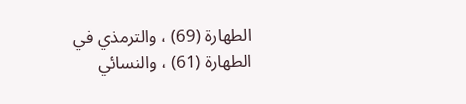الطهارة (69) ، والترمذي في الطهارة (61) ، والنسائي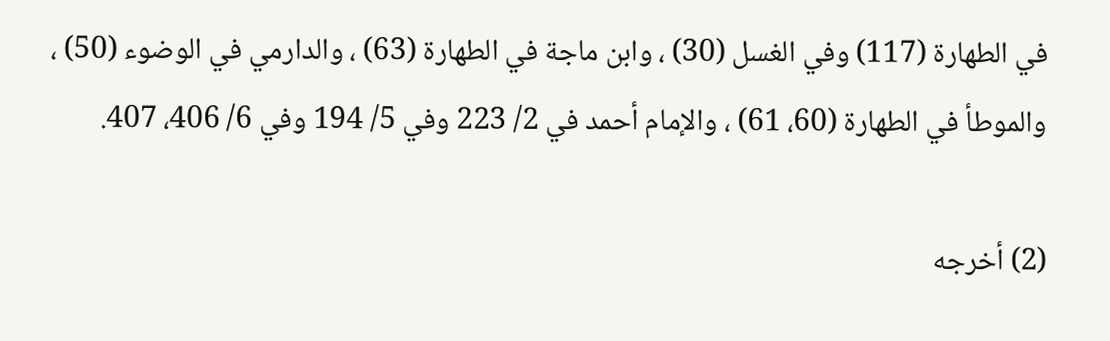في الطهارة (117) وفي الغسل (30) ، وابن ماجة في الطهارة (63) ، والدارمي في الوضوء (50) ، والموطأ في الطهارة (60، 61) ، والإمام أحمد في 2/ 223 وفي 5/ 194 وفي 6/ 406، 407.

(2) أخرجه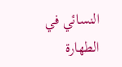النسائي في الطهارة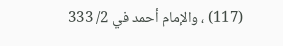(117) ، والإمام أحمد في 2/ 333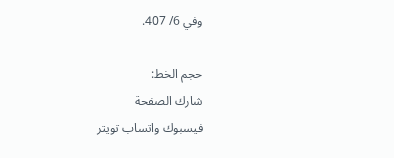وفي 6/ 407.

حجم الخط:
شارك الصفحة
فيسبوك واتساب تويتر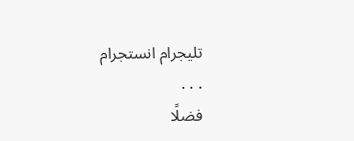تليجرام انستجرام
. . .
فضلًا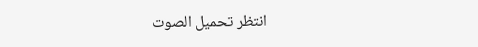انتظر تحميل الصوت